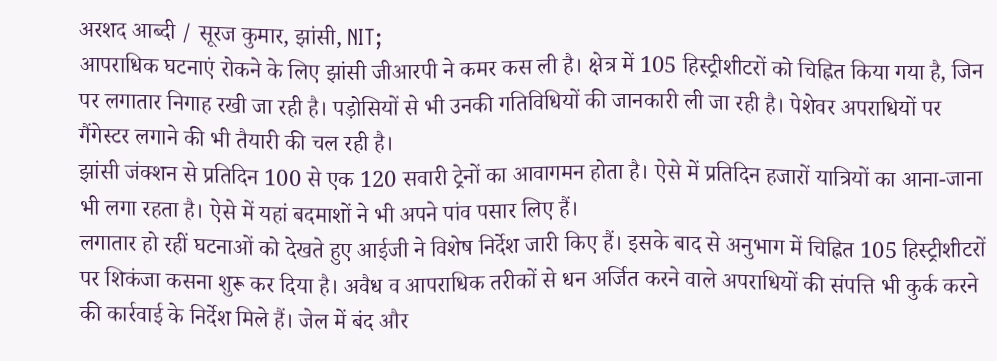अरशद आब्दी / सूरज कुमार, झांसी, NIT;
आपराधिक घटनाएं रोकने के लिए झांसी जीआरपी ने कमर कस ली है। क्षेत्र में 105 हिस्ट्रीशीटरों को चिह्नित किया गया है, जिन पर लगातार निगाह रखी जा रही है। पड़ोसियों से भी उनकी गतिविधियों की जानकारी ली जा रही है। पेशेवर अपराधियों पर गैंगेस्टर लगाने की भी तैयारी की चल रही है।
झांसी जंक्शन से प्रतिदिन 100 से एक 120 सवारी ट्रेनों का आवागमन होता है। ऐसे में प्रतिदिन हजारों यात्रियों का आना-जाना भी लगा रहता है। ऐसे में यहां बदमाशों ने भी अपने पांव पसार लिए हैं।
लगातार हो रहीं घटनाओं को देखते हुए आईजी ने विशेष निर्देश जारी किए हैं। इसके बाद से अनुभाग में चिह्नित 105 हिस्ट्रीशीटरों पर शिकंजा कसना शुरू कर दिया है। अवैध व आपराधिक तरीकों से धन अर्जित करने वाले अपराधियों की संपत्ति भी कुर्क करने की कार्रवाई के निर्देश मिले हैं। जेल में बंद और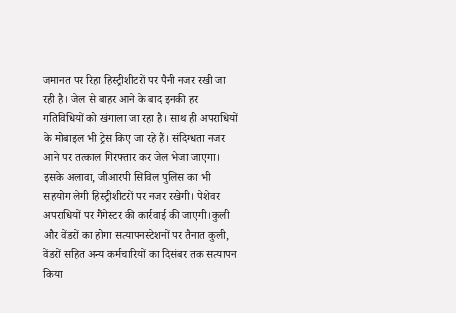जमानत पर रिहा हिस्ट्रीशीटरों पर पैनी नजर रखी जा रही है। जेल से बाहर आने के बाद इनकी हर गतिविधियों को खंगाला जा रहा है। साथ ही अपराधियों के मोबाइल भी ट्रेस किए जा रहे हैं। संदिग्धता नजर आने पर तत्काल गिरफ्तार कर जेल भेजा जाएगा। इसके अलावा, जीआरपी सिविल पुलिस का भी सहयोग लेगी हिस्ट्रीशीटरों पर नजर रखेगी। पेशेवर अपराधियों पर गैंगेस्टर की कार्रवाई की जाएगी।कुली और वेंडरों का होगा सत्यापनस्टेशनों पर तैनात कुली, वेंडरों सहित अन्य कर्मचारियों का दिसंबर तक सत्यापन किया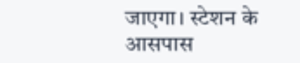जाएगा। स्टेशन के आसपास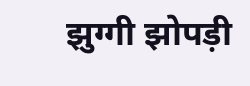झुग्गी झोपड़ी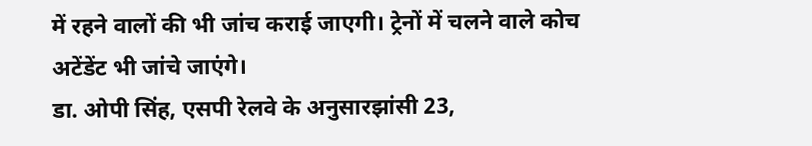में रहने वालों की भी जांच कराई जाएगी। ट्रेनों में चलने वाले कोच अटेंडेंट भी जांचे जाएंगे।
डा. ओपी सिंह, एसपी रेलवे के अनुसारझांसी 23,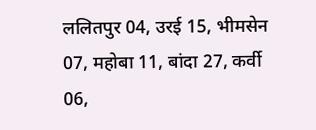ललितपुर 04, उरई 15, भीमसेन 07, महोबा 11, बांदा 27, कर्वी 06,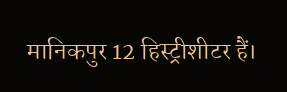मानिकपुर 12 हिस्ट्रीशीटर हैं।